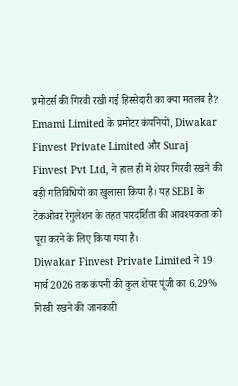प्रमोटर्स की गिरवी रखी गई हिस्सेदारी का क्या मतलब है?
Emami Limited के प्रमोटर कंपनियों, Diwakar Finvest Private Limited और Suraj Finvest Pvt Ltd, ने हाल ही में शेयर गिरवी रखने की बड़ी गतिविधियों का खुलासा किया है। यह SEBI के टेकओवर रेगुलेशन के तहत पारदर्शिता की आवश्यकता को पूरा करने के लिए किया गया है।
Diwakar Finvest Private Limited ने 19 मार्च 2026 तक कंपनी की कुल शेयर पूंजी का 6.29% गिरवी रखने की जानकारी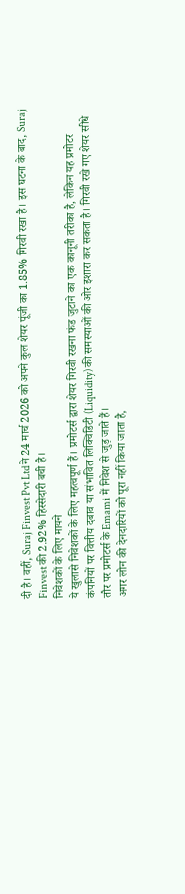दी है। वहीं, Suraj Finvest Pvt Ltd ने 24 मार्च 2026 को अपने कुल शेयर पूंजी का 1.85% गिरवी रखा है। इस घटना के बाद, Suraj Finvest की 2.92% हिस्सेदारी बची है।
निवेशकों के लिए मायने
ये खुलासे निवेशकों के लिए महत्वपूर्ण हैं। प्रमोटर्स द्वारा शेयर गिरवी रखना फंड जुटाने का एक कानूनी तरीका है, लेकिन यह प्रमोटर कंपनियों पर वित्तीय दबाव या संभावित लिक्विडिटी (Liquidity) की समस्याओं की ओर इशारा कर सकता है। गिरवी रखे गए शेयर सीधे तौर पर प्रमोटर्स के Emami में निवेश से जुड़ जाते हैं।
अगर लोन की देनदारियों को पूरा नहीं किया जाता है,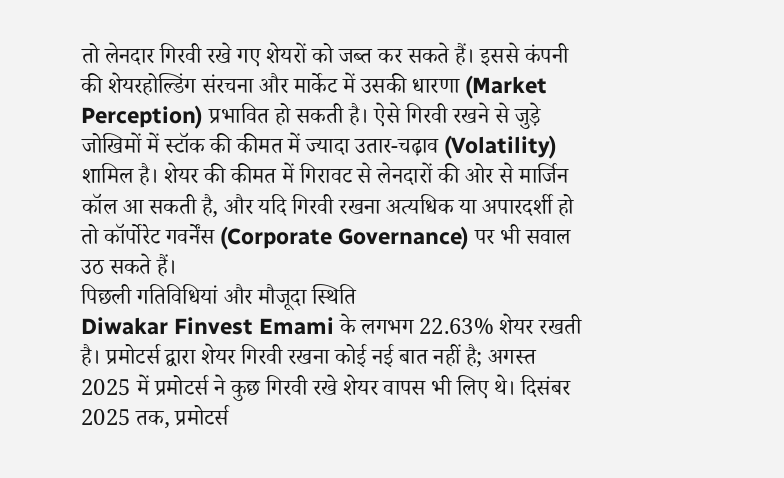तो लेनदार गिरवी रखे गए शेयरों को जब्त कर सकते हैं। इससे कंपनी की शेयरहोल्डिंग संरचना और मार्केट में उसकी धारणा (Market Perception) प्रभावित हो सकती है। ऐसे गिरवी रखने से जुड़े जोखिमों में स्टॉक की कीमत में ज्यादा उतार-चढ़ाव (Volatility) शामिल है। शेयर की कीमत में गिरावट से लेनदारों की ओर से मार्जिन कॉल आ सकती है, और यदि गिरवी रखना अत्यधिक या अपारदर्शी हो तो कॉर्पोरेट गवर्नेंस (Corporate Governance) पर भी सवाल उठ सकते हैं।
पिछली गतिविधियां और मौजूदा स्थिति
Diwakar Finvest Emami के लगभग 22.63% शेयर रखती है। प्रमोटर्स द्वारा शेयर गिरवी रखना कोई नई बात नहीं है; अगस्त 2025 में प्रमोटर्स ने कुछ गिरवी रखे शेयर वापस भी लिए थे। दिसंबर 2025 तक, प्रमोटर्स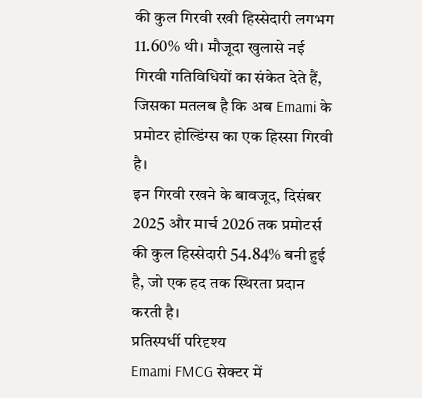की कुल गिरवी रखी हिस्सेदारी लगभग 11.60% थी। मौजूदा खुलासे नई गिरवी गतिविधियों का संकेत देते हैं, जिसका मतलब है कि अब Emami के प्रमोटर होल्डिंग्स का एक हिस्सा गिरवी है।
इन गिरवी रखने के बावजूद, दिसंबर 2025 और मार्च 2026 तक प्रमोटर्स की कुल हिस्सेदारी 54.84% बनी हुई है, जो एक हद तक स्थिरता प्रदान करती है।
प्रतिस्पर्धी परिदृश्य
Emami FMCG सेक्टर में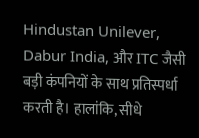Hindustan Unilever, Dabur India, और ITC जैसी बड़ी कंपनियों के साथ प्रतिस्पर्धा करती है। हालांकि, सीधे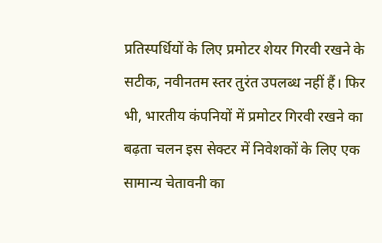प्रतिस्पर्धियों के लिए प्रमोटर शेयर गिरवी रखने के सटीक, नवीनतम स्तर तुरंत उपलब्ध नहीं हैं। फिर भी, भारतीय कंपनियों में प्रमोटर गिरवी रखने का बढ़ता चलन इस सेक्टर में निवेशकों के लिए एक सामान्य चेतावनी का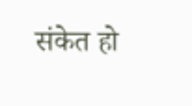संकेत हो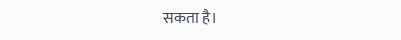सकता है।